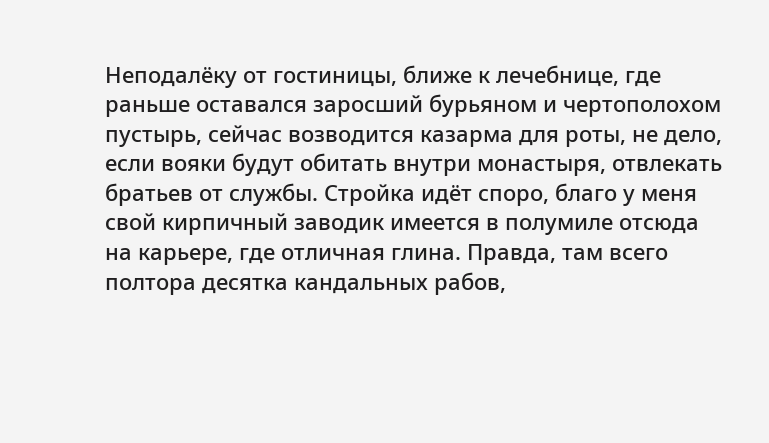Неподалёку от гостиницы, ближе к лечебнице, где раньше оставался заросший бурьяном и чертополохом пустырь, сейчас возводится казарма для роты, не дело, если вояки будут обитать внутри монастыря, отвлекать братьев от службы. Стройка идёт споро, благо у меня свой кирпичный заводик имеется в полумиле отсюда на карьере, где отличная глина. Правда, там всего полтора десятка кандальных рабов,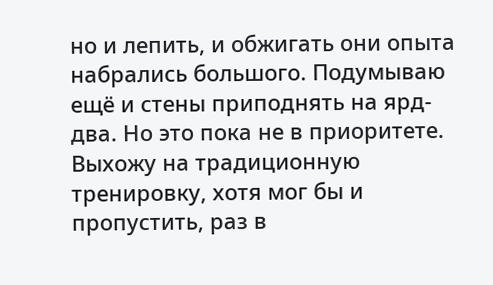но и лепить, и обжигать они опыта набрались большого. Подумываю ещё и стены приподнять на ярд-два. Но это пока не в приоритете.
Выхожу на традиционную тренировку, хотя мог бы и пропустить, раз в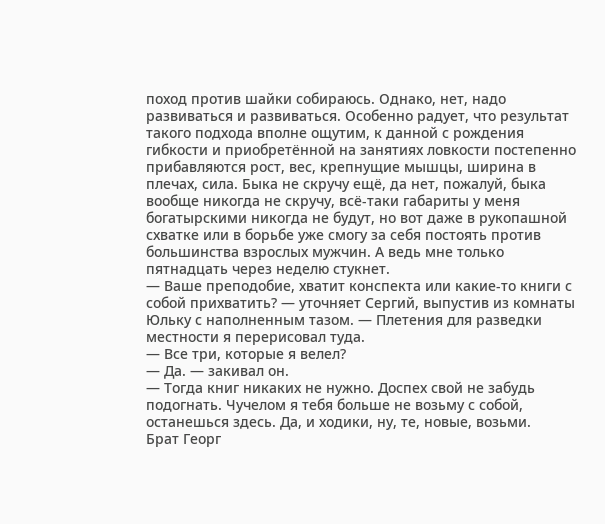поход против шайки собираюсь. Однако, нет, надо развиваться и развиваться. Особенно радует, что результат такого подхода вполне ощутим, к данной с рождения гибкости и приобретённой на занятиях ловкости постепенно прибавляются рост, вес, крепнущие мышцы, ширина в плечах, сила. Быка не скручу ещё, да нет, пожалуй, быка вообще никогда не скручу, всё-таки габариты у меня богатырскими никогда не будут, но вот даже в рукопашной схватке или в борьбе уже смогу за себя постоять против большинства взрослых мужчин. А ведь мне только пятнадцать через неделю стукнет.
— Ваше преподобие, хватит конспекта или какие-то книги с собой прихватить? — уточняет Сергий, выпустив из комнаты Юльку с наполненным тазом. — Плетения для разведки местности я перерисовал туда.
— Все три, которые я велел?
— Да. — закивал он.
— Тогда книг никаких не нужно. Доспех свой не забудь подогнать. Чучелом я тебя больше не возьму с собой, останешься здесь. Да, и ходики, ну, те, новые, возьми.
Брат Георг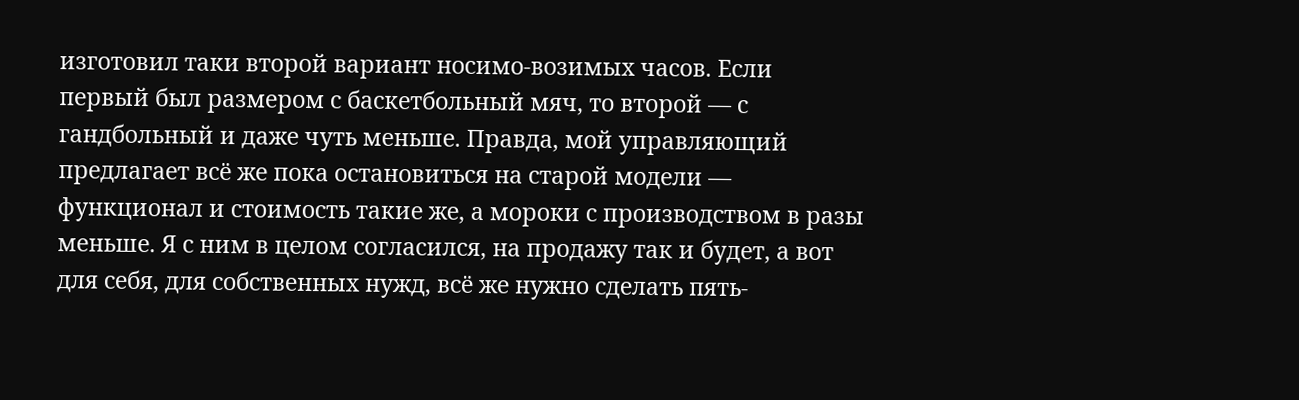изготовил таки второй вариант носимо-возимых часов. Если первый был размером с баскетбольный мяч, то второй — с гандбольный и даже чуть меньше. Правда, мой управляющий предлагает всё же пока остановиться на старой модели — функционал и стоимость такие же, а мороки с производством в разы меньше. Я с ним в целом согласился, на продажу так и будет, а вот для себя, для собственных нужд, всё же нужно сделать пять-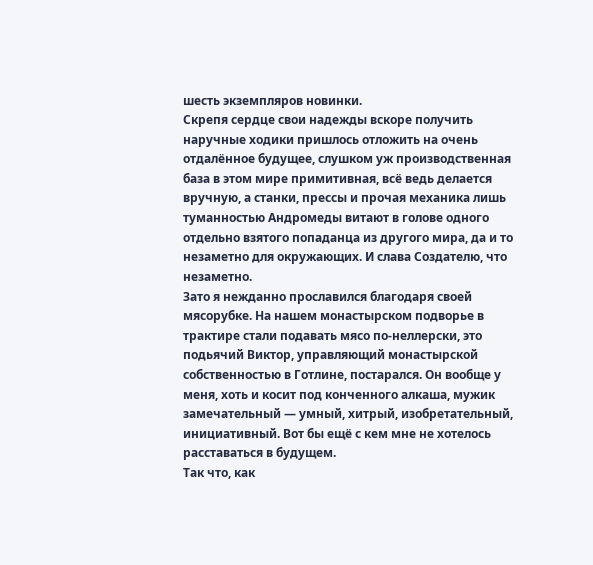шесть экземпляров новинки.
Скрепя сердце свои надежды вскоре получить наручные ходики пришлось отложить на очень отдалённое будущее, слушком уж производственная база в этом мире примитивная, всё ведь делается вручную, а станки, прессы и прочая механика лишь туманностью Андромеды витают в голове одного отдельно взятого попаданца из другого мира, да и то незаметно для окружающих. И слава Создателю, что незаметно.
Зато я нежданно прославился благодаря своей мясорубке. На нашем монастырском подворье в трактире стали подавать мясо по-неллерски, это подьячий Виктор, управляющий монастырской собственностью в Готлине, постарался. Он вообще у меня, хоть и косит под конченного алкаша, мужик замечательный — умный, хитрый, изобретательный, инициативный. Вот бы ещё с кем мне не хотелось расставаться в будущем.
Так что, как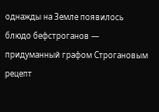однажды на Земле появилось блюдо бефстроганов — придуманный графом Строгановым рецепт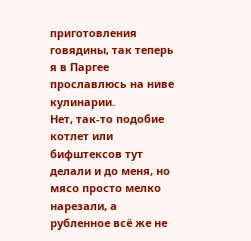приготовления говядины, так теперь я в Паргее прославлюсь на ниве кулинарии.
Нет, так-то подобие котлет или бифштексов тут делали и до меня, но мясо просто мелко нарезали, а рубленное всё же не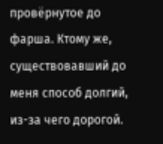провёрнутое до фарша. Ктому же, существовавший до меня способ долгий, из-за чего дорогой.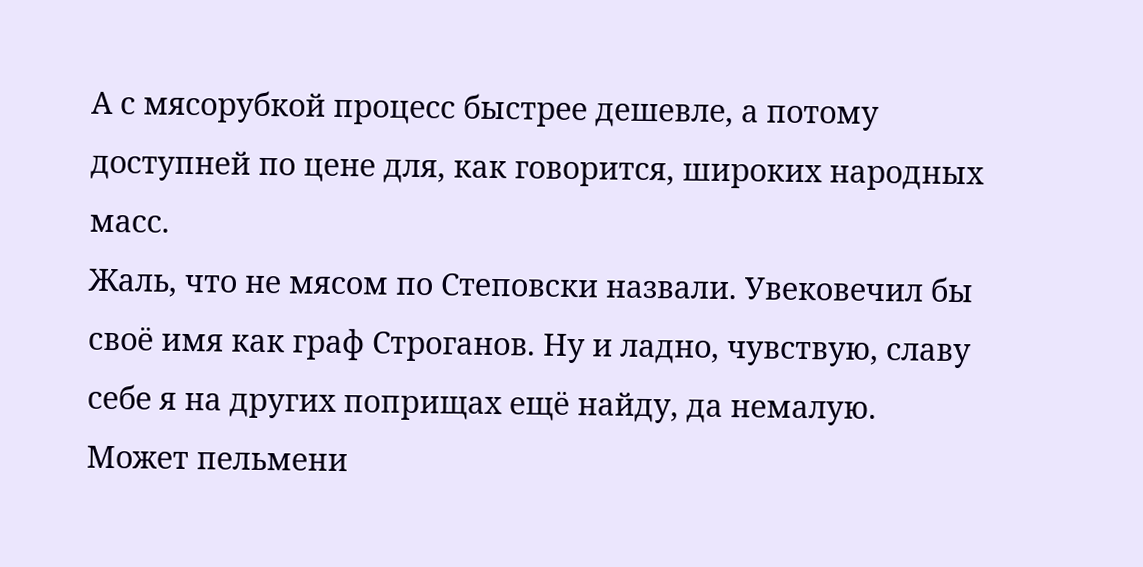А с мясорубкой процесс быстрее дешевле, а потому доступней по цене для, как говорится, широких народных масс.
Жаль, что не мясом по Степовски назвали. Увековечил бы своё имя как граф Строганов. Ну и ладно, чувствую, славу себе я на других поприщах ещё найду, да немалую. Может пельмени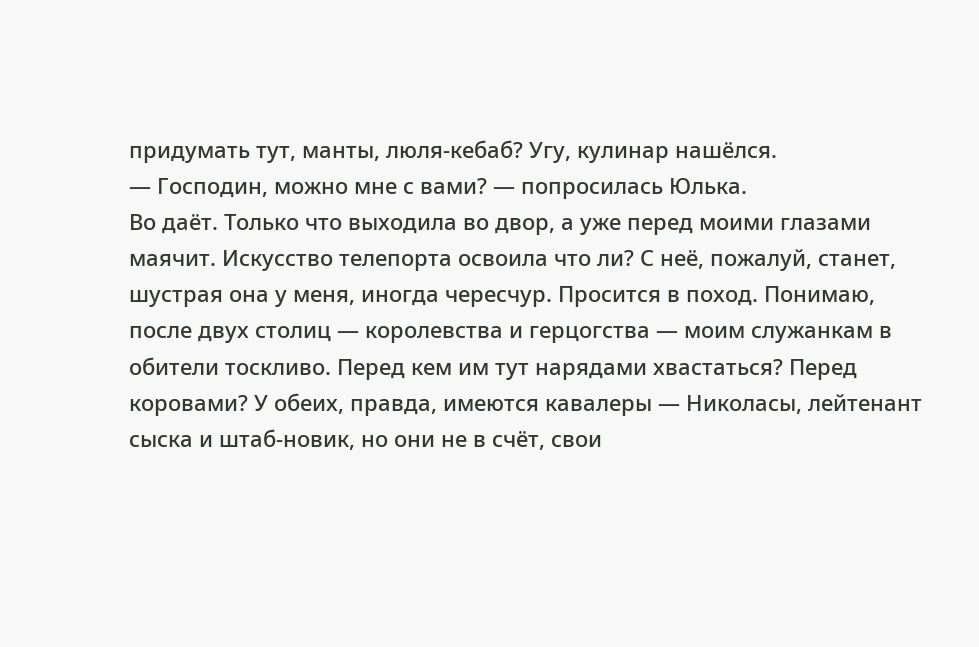придумать тут, манты, люля-кебаб? Угу, кулинар нашёлся.
— Господин, можно мне с вами? — попросилась Юлька.
Во даёт. Только что выходила во двор, а уже перед моими глазами маячит. Искусство телепорта освоила что ли? С неё, пожалуй, станет, шустрая она у меня, иногда чересчур. Просится в поход. Понимаю, после двух столиц — королевства и герцогства — моим служанкам в обители тоскливо. Перед кем им тут нарядами хвастаться? Перед коровами? У обеих, правда, имеются кавалеры — Николасы, лейтенант сыска и штаб-новик, но они не в счёт, свои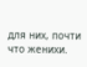для них, почти что женихи.